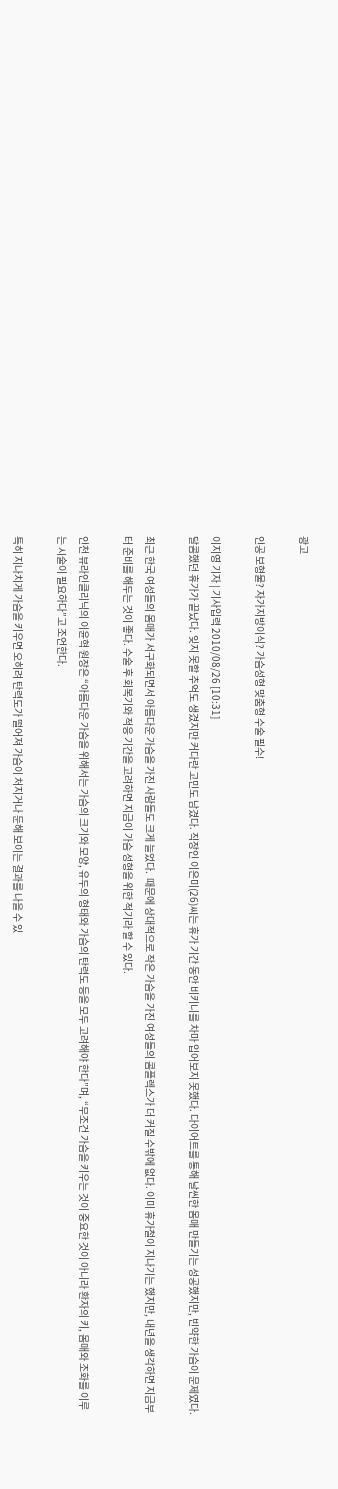광고

인공 보형물? 자가지방이식? 가슴성형 맞춤형 수술 필수!

이지영 기자 | 기사입력 2010/08/26 [10:31]
달콤했던 휴가가 끝났다. 잊지 못할 추억도 생겼지만 커다란 고민도 남겼다. 직장인 이은미(26)씨는 휴가 기간 동안 비키니를 차마 입어보지 못했다. 다이어트를 통해 날씬한 몸매 만들기는 성공했지만, 빈약한 가슴이 문제였다.

최근 한국 여성들의 몸매가 서구화되면서 아름다운 가슴을 가진 사람들도 크게 늘었다.  때문에 상대적으로 작은 가슴을 가진 여성들의 콤플렉스가 더 커질 수밖에 없다. 이미 휴가철이 지나기는 했지만, 내년을 생각하면 지금부터 준비를 해두는 것이 좋다. 수술 후 회복기와 적응 기간을 고려하면 지금이 가슴 성형을 위한 적기라 할 수 있다.

인천 뷰라인클리닉의 이윤혁 원장은 “아름다운 가슴을 위해서는 가슴의 크기와 모양, 유두의 형태와 가슴의 탄력도 등을 모두 고려해야 한다”며, “무조건 가슴을 키우는 것이 중요한 것이 아니라 환자의 키, 몸매와 조화를 이루는 시술이 필요하다”고 조언한다.

특히 지나치게 가슴을 키우면 오히려 탄력도가 떨어져 가슴이 처지거나 둔해 보이는 결과를 나을 수 있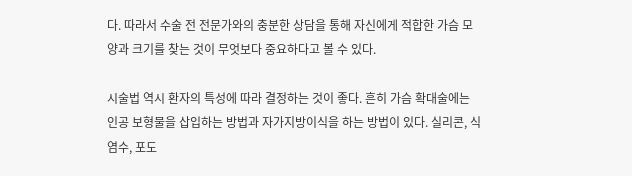다. 따라서 수술 전 전문가와의 충분한 상담을 통해 자신에게 적합한 가슴 모양과 크기를 찾는 것이 무엇보다 중요하다고 볼 수 있다.

시술법 역시 환자의 특성에 따라 결정하는 것이 좋다. 흔히 가슴 확대술에는 인공 보형물을 삽입하는 방법과 자가지방이식을 하는 방법이 있다. 실리콘, 식염수, 포도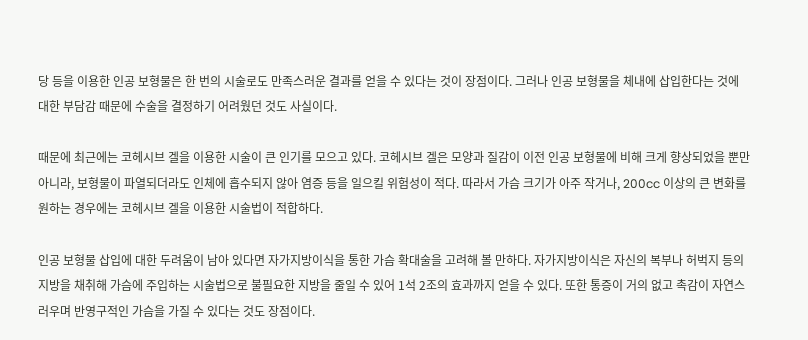당 등을 이용한 인공 보형물은 한 번의 시술로도 만족스러운 결과를 얻을 수 있다는 것이 장점이다. 그러나 인공 보형물을 체내에 삽입한다는 것에 대한 부담감 때문에 수술을 결정하기 어려웠던 것도 사실이다.

때문에 최근에는 코헤시브 겔을 이용한 시술이 큰 인기를 모으고 있다. 코헤시브 겔은 모양과 질감이 이전 인공 보형물에 비해 크게 향상되었을 뿐만 아니라, 보형물이 파열되더라도 인체에 흡수되지 않아 염증 등을 일으킬 위험성이 적다. 따라서 가슴 크기가 아주 작거나, 200cc 이상의 큰 변화를 원하는 경우에는 코헤시브 겔을 이용한 시술법이 적합하다.

인공 보형물 삽입에 대한 두려움이 남아 있다면 자가지방이식을 통한 가슴 확대술을 고려해 볼 만하다. 자가지방이식은 자신의 복부나 허벅지 등의 지방을 채취해 가슴에 주입하는 시술법으로 불필요한 지방을 줄일 수 있어 1석 2조의 효과까지 얻을 수 있다. 또한 통증이 거의 없고 촉감이 자연스러우며 반영구적인 가슴을 가질 수 있다는 것도 장점이다.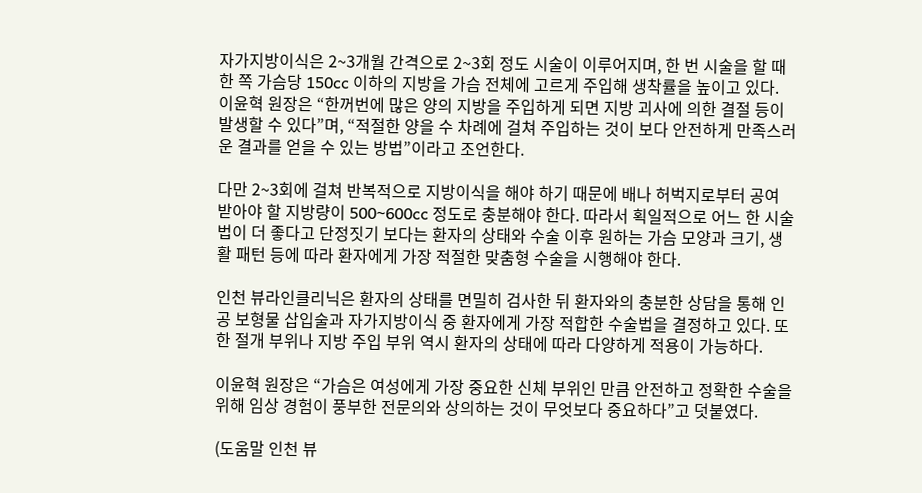자가지방이식은 2~3개월 간격으로 2~3회 정도 시술이 이루어지며, 한 번 시술을 할 때 한 쪽 가슴당 150cc 이하의 지방을 가슴 전체에 고르게 주입해 생착률을 높이고 있다. 이윤혁 원장은 “한꺼번에 많은 양의 지방을 주입하게 되면 지방 괴사에 의한 결절 등이 발생할 수 있다”며, “적절한 양을 수 차례에 걸쳐 주입하는 것이 보다 안전하게 만족스러운 결과를 얻을 수 있는 방법”이라고 조언한다.

다만 2~3회에 걸쳐 반복적으로 지방이식을 해야 하기 때문에 배나 허벅지로부터 공여 받아야 할 지방량이 500~600cc 정도로 충분해야 한다. 따라서 획일적으로 어느 한 시술법이 더 좋다고 단정짓기 보다는 환자의 상태와 수술 이후 원하는 가슴 모양과 크기, 생활 패턴 등에 따라 환자에게 가장 적절한 맞춤형 수술을 시행해야 한다.

인천 뷰라인클리닉은 환자의 상태를 면밀히 검사한 뒤 환자와의 충분한 상담을 통해 인공 보형물 삽입술과 자가지방이식 중 환자에게 가장 적합한 수술법을 결정하고 있다. 또한 절개 부위나 지방 주입 부위 역시 환자의 상태에 따라 다양하게 적용이 가능하다.

이윤혁 원장은 “가슴은 여성에게 가장 중요한 신체 부위인 만큼 안전하고 정확한 수술을 위해 임상 경험이 풍부한 전문의와 상의하는 것이 무엇보다 중요하다”고 덧붙였다.

(도움말 인천 뷰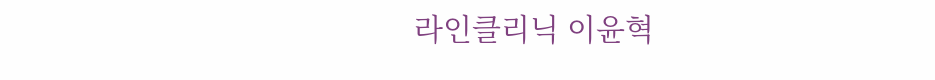라인클리닉 이윤혁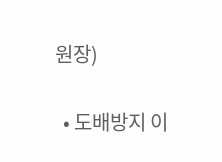원장)

  • 도배방지 이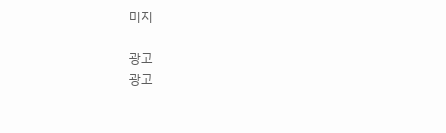미지

광고
광고